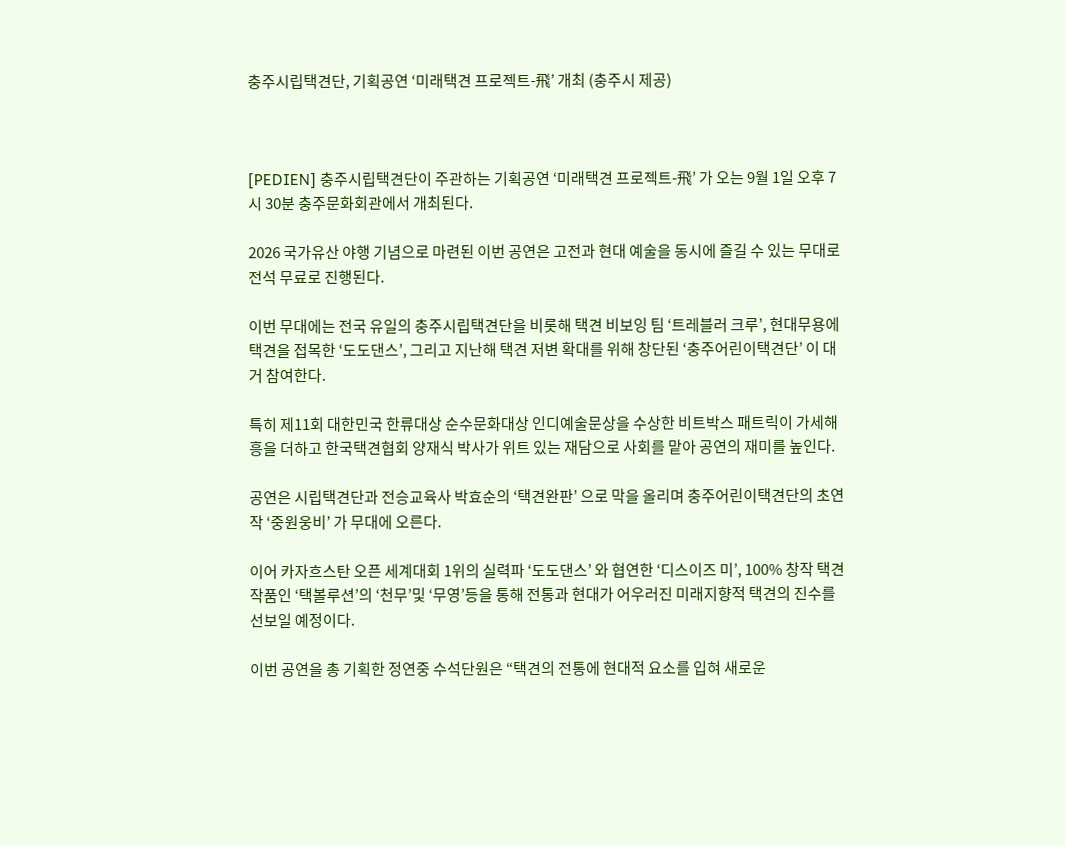충주시립택견단, 기획공연 ‘미래택견 프로젝트-飛’ 개최 (충주시 제공)



[PEDIEN] 충주시립택견단이 주관하는 기획공연 ‘미래택견 프로젝트-飛’ 가 오는 9월 1일 오후 7시 30분 충주문화회관에서 개최된다.

2026 국가유산 야행 기념으로 마련된 이번 공연은 고전과 현대 예술을 동시에 즐길 수 있는 무대로 전석 무료로 진행된다.

이번 무대에는 전국 유일의 충주시립택견단을 비롯해 택견 비보잉 팀 ‘트레블러 크루’, 현대무용에 택견을 접목한 ‘도도댄스’, 그리고 지난해 택견 저변 확대를 위해 창단된 ‘충주어린이택견단’ 이 대거 참여한다.

특히 제11회 대한민국 한류대상 순수문화대상 인디예술문상을 수상한 비트박스 패트릭이 가세해 흥을 더하고 한국택견협회 양재식 박사가 위트 있는 재담으로 사회를 맡아 공연의 재미를 높인다.

공연은 시립택견단과 전승교육사 박효순의 ‘택견완판’ 으로 막을 올리며 충주어린이택견단의 초연작 ‘중원웅비’ 가 무대에 오른다.

이어 카자흐스탄 오픈 세계대회 1위의 실력파 ‘도도댄스’ 와 협연한 ‘디스이즈 미’, 100% 창작 택견 작품인 ‘택볼루션’의 ‘천무’및 ‘무영’등을 통해 전통과 현대가 어우러진 미래지향적 택견의 진수를 선보일 예정이다.

이번 공연을 총 기획한 정연중 수석단원은 “택견의 전통에 현대적 요소를 입혀 새로운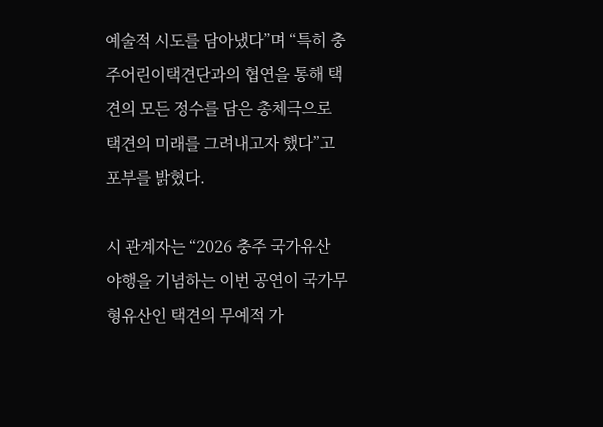예술적 시도를 담아냈다”며 “특히 충주어린이택견단과의 협연을 통해 택견의 모든 정수를 담은 총체극으로 택견의 미래를 그려내고자 했다”고 포부를 밝혔다.

시 관계자는 “2026 충주 국가유산 야행을 기념하는 이번 공연이 국가무형유산인 택견의 무예적 가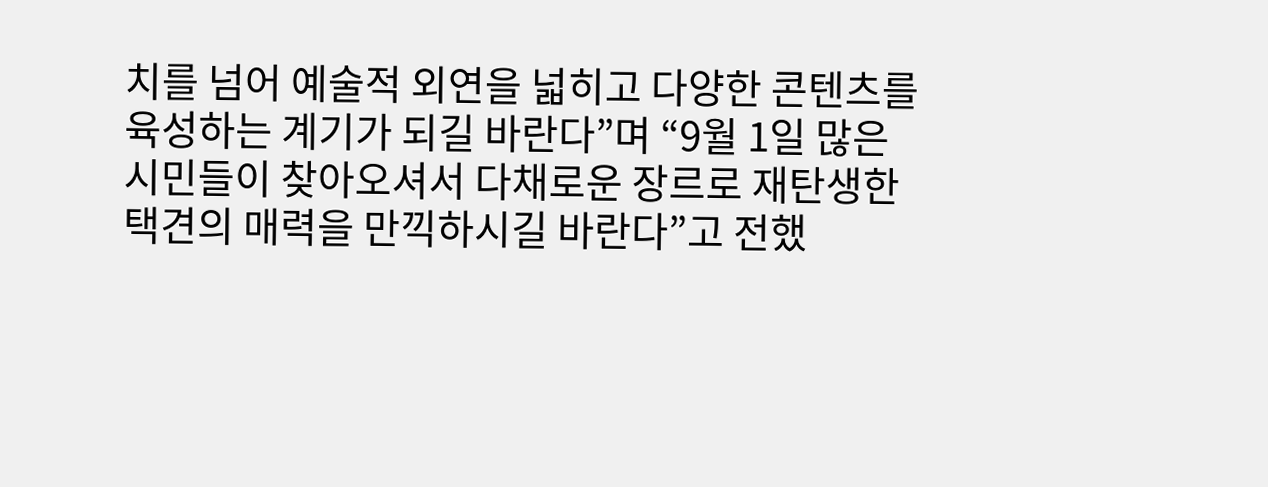치를 넘어 예술적 외연을 넓히고 다양한 콘텐츠를 육성하는 계기가 되길 바란다”며 “9월 1일 많은 시민들이 찾아오셔서 다채로운 장르로 재탄생한 택견의 매력을 만끽하시길 바란다”고 전했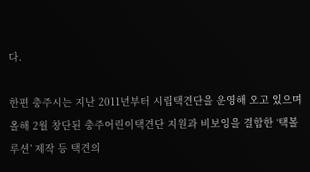다.

한편 충주시는 지난 2011년부터 시립택견단을 운영해 오고 있으며 올해 2월 창단된 충주어린이택견단 지원과 비보잉을 결합한 ‘택볼루션’ 제작 등 택견의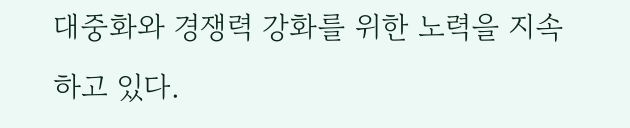대중화와 경쟁력 강화를 위한 노력을 지속하고 있다.